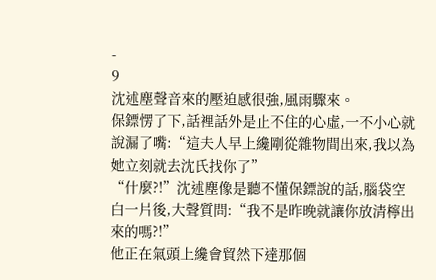-
9
沈述塵聲音來的壓迫感很強,風雨驟來。
保鏢愣了下,話裡話外是止不住的心虛,一不小心就說漏了嘴:“這夫人早上纔剛從雜物間出來,我以為她立刻就去沈氏找你了”
“什麼?!”沈述塵像是聽不懂保鏢說的話,腦袋空白一片後,大聲質問:“我不是昨晚就讓你放清檸出來的嗎?!”
他正在氣頭上纔會貿然下達那個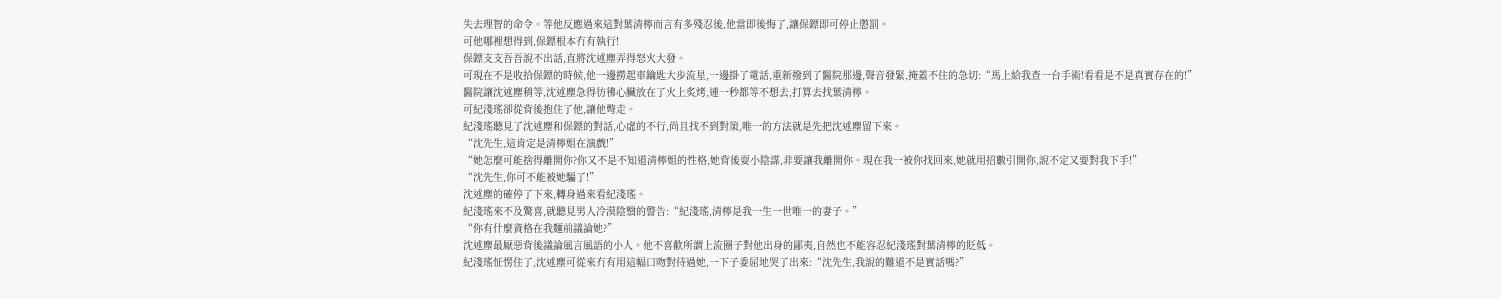失去理智的命令。等他反應過來這對葉清檸而言有多殘忍後,他當即後悔了,讓保鏢即可停止懲罰。
可他哪裡想得到,保鏢根本冇有執行!
保鏢支支吾吾說不出話,直將沈述塵弄得怒火大發。
可現在不是收拾保鏢的時候,他一邊撈起車鑰匙大步流星,一邊掛了電話,重新撥到了醫院那邊,聲音發緊,掩蓋不住的急切:“馬上給我查一台手術!看看是不是真實存在的!”
醫院讓沈述塵稍等,沈述塵急得彷彿心臟放在了火上炙烤,連一秒都等不想去,打算去找葉清檸。
可紀淺瑤卻從背後抱住了他,讓他彆走。
紀淺瑤聽見了沈述塵和保鏢的對話,心虛的不行,尚且找不到對策,唯一的方法就是先把沈述塵留下來。
“沈先生,這肯定是清檸姐在演戲!”
“她怎麼可能捨得離開你?你又不是不知道清檸姐的性格,她背後耍小陰謀,非要讓我離開你。現在我一被你找回來,她就用招數引開你,說不定又要對我下手!”
“沈先生,你可不能被她騙了!”
沈述塵的確停了下來,轉身過來看紀淺瑤。
紀淺瑤來不及驚喜,就聽見男人冷漠陰翳的警告:“紀淺瑤,清檸是我一生一世唯一的妻子。”
“你有什麼資格在我麵前議論她?”
沈述塵最厭惡背後議論風言風語的小人。他不喜歡所謂上流圈子對他出身的鄙夷,自然也不能容忍紀淺瑤對葉清檸的貶低。
紀淺瑤怔愣住了,沈述塵可從來冇有用這幅口吻對待過她,一下子委屈地哭了出來:“沈先生,我說的難道不是實話嗎?”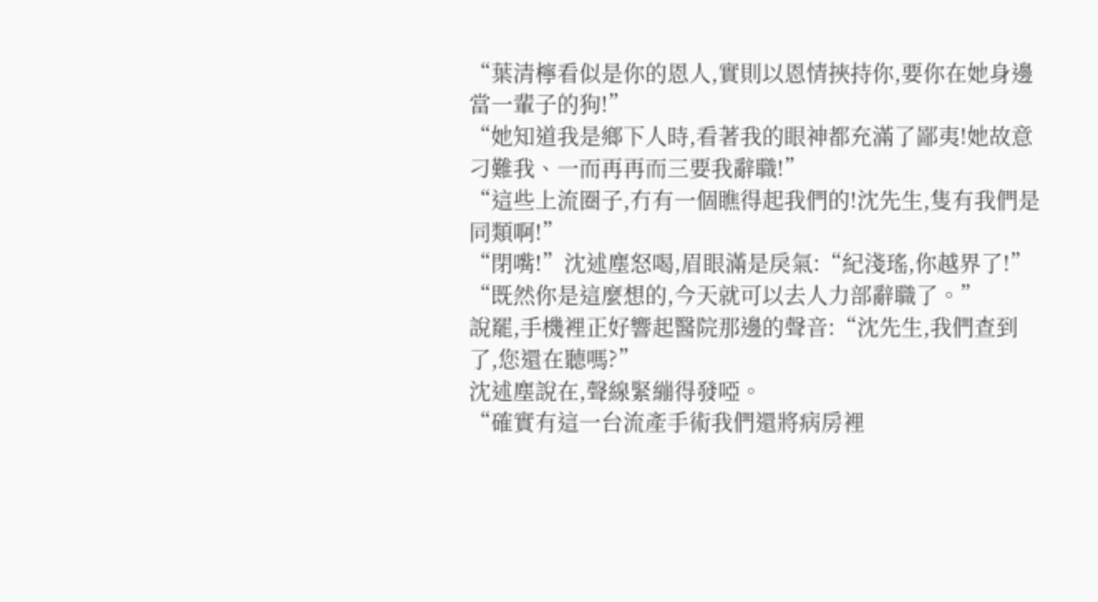“葉清檸看似是你的恩人,實則以恩情挾持你,要你在她身邊當一輩子的狗!”
“她知道我是鄉下人時,看著我的眼神都充滿了鄙夷!她故意刁難我、一而再再而三要我辭職!”
“這些上流圈子,冇有一個瞧得起我們的!沈先生,隻有我們是同類啊!”
“閉嘴!”沈述塵怒喝,眉眼滿是戾氣:“紀淺瑤,你越界了!”
“既然你是這麼想的,今天就可以去人力部辭職了。”
說罷,手機裡正好響起醫院那邊的聲音:“沈先生,我們查到了,您還在聽嗎?”
沈述塵說在,聲線緊繃得發啞。
“確實有這一台流產手術我們還將病房裡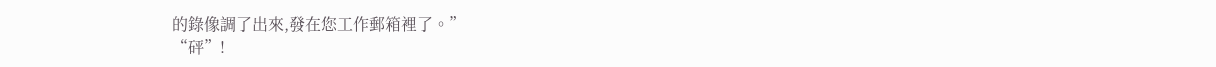的錄像調了出來,發在您工作郵箱裡了。”
“砰”!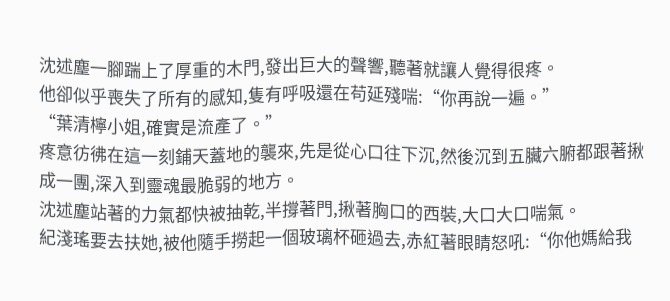沈述塵一腳踹上了厚重的木門,發出巨大的聲響,聽著就讓人覺得很疼。
他卻似乎喪失了所有的感知,隻有呼吸還在苟延殘喘:“你再說一遍。”
“葉清檸小姐,確實是流產了。”
疼意彷彿在這一刻鋪天蓋地的襲來,先是從心口往下沉,然後沉到五臟六腑都跟著揪成一團,深入到靈魂最脆弱的地方。
沈述塵站著的力氣都快被抽乾,半撐著門,揪著胸口的西裝,大口大口喘氣。
紀淺瑤要去扶她,被他隨手撈起一個玻璃杯砸過去,赤紅著眼睛怒吼:“你他媽給我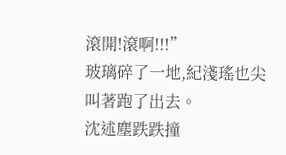滾開!滾啊!!!”
玻璃碎了一地,紀淺瑤也尖叫著跑了出去。
沈述塵跌跌撞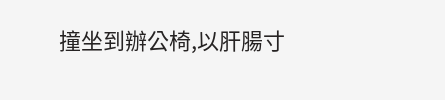撞坐到辦公椅,以肝腸寸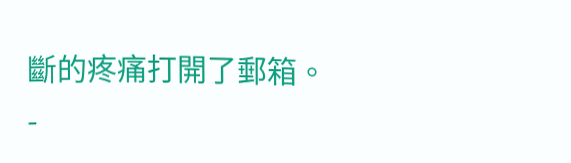斷的疼痛打開了郵箱。
-